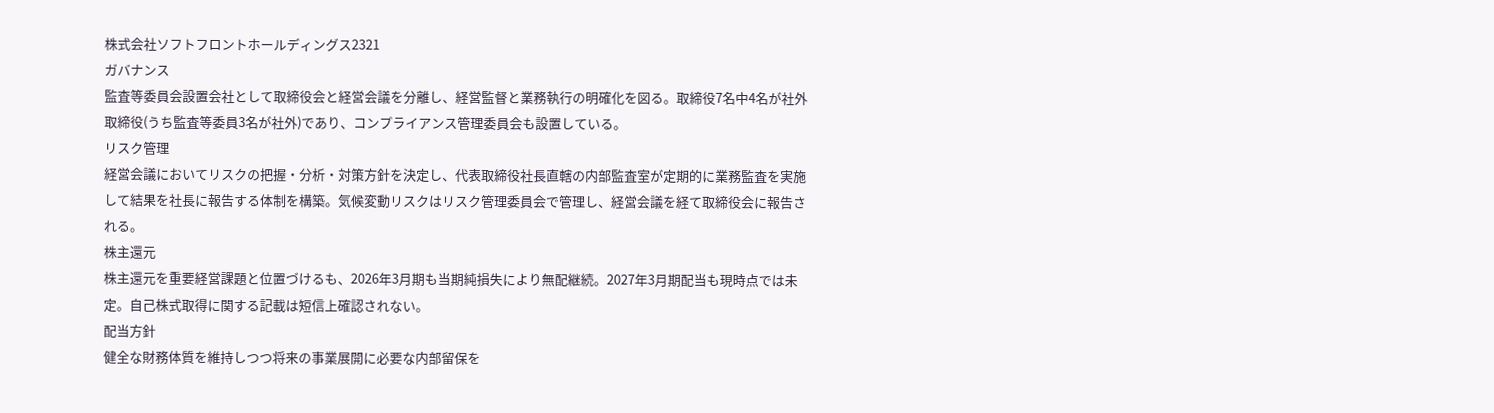株式会社ソフトフロントホールディングス2321
ガバナンス
監査等委員会設置会社として取締役会と経営会議を分離し、経営監督と業務執行の明確化を図る。取締役7名中4名が社外取締役(うち監査等委員3名が社外)であり、コンプライアンス管理委員会も設置している。
リスク管理
経営会議においてリスクの把握・分析・対策方針を決定し、代表取締役社長直轄の内部監査室が定期的に業務監査を実施して結果を社長に報告する体制を構築。気候変動リスクはリスク管理委員会で管理し、経営会議を経て取締役会に報告される。
株主還元
株主還元を重要経営課題と位置づけるも、2026年3月期も当期純損失により無配継続。2027年3月期配当も現時点では未定。自己株式取得に関する記載は短信上確認されない。
配当方針
健全な財務体質を維持しつつ将来の事業展開に必要な内部留保を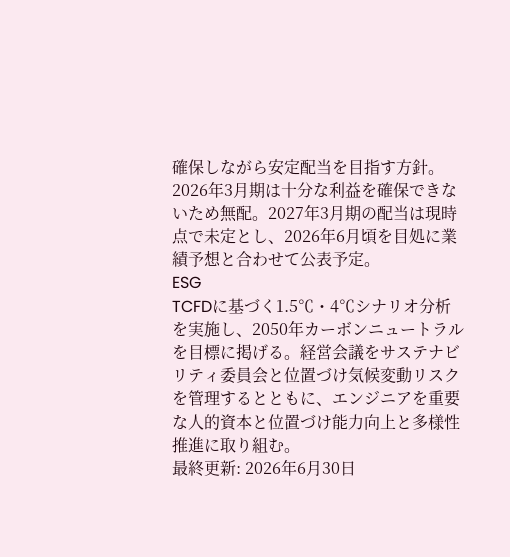確保しながら安定配当を目指す方針。2026年3月期は十分な利益を確保できないため無配。2027年3月期の配当は現時点で未定とし、2026年6月頃を目処に業績予想と合わせて公表予定。
ESG
TCFDに基づく1.5℃・4℃シナリオ分析を実施し、2050年カーボンニュートラルを目標に掲げる。経営会議をサステナビリティ委員会と位置づけ気候変動リスクを管理するとともに、エンジニアを重要な人的資本と位置づけ能力向上と多様性推進に取り組む。
最終更新: 2026年6月30日